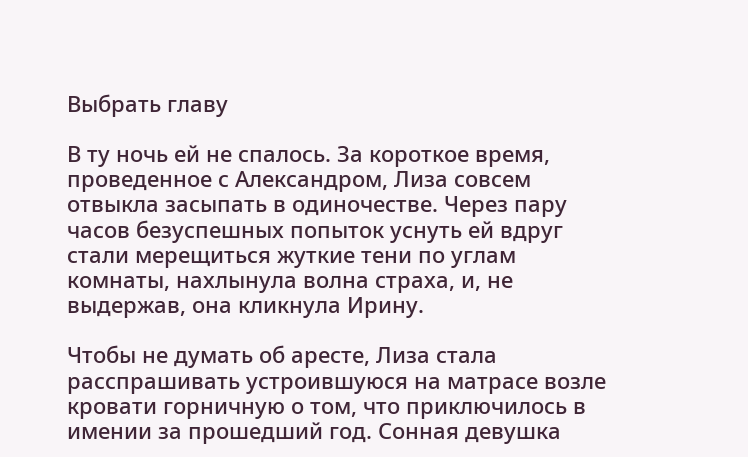Выбрать главу

В ту ночь ей не спалось. За короткое время, проведенное с Александром, Лиза совсем отвыкла засыпать в одиночестве. Через пару часов безуспешных попыток уснуть ей вдруг стали мерещиться жуткие тени по углам комнаты, нахлынула волна страха, и, не выдержав, она кликнула Ирину.

Чтобы не думать об аресте, Лиза стала расспрашивать устроившуюся на матрасе возле кровати горничную о том, что приключилось в имении за прошедший год. Сонная девушка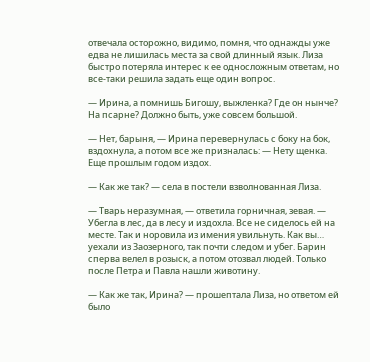отвечала осторожно, видимо, помня, что однажды уже едва не лишилась места за свой длинный язык. Лиза быстро потеряла интерес к ее односложным ответам, но все-таки решила задать еще один вопрос.

— Ирина, а помнишь Бигошу, выжленка? Где он нынче? На псарне? Должно быть, уже совсем большой.

— Нет, барыня, — Ирина перевернулась с боку на бок, вздохнула, а потом все же призналась: — Нету щенка. Еще прошлым годом издох.

— Как же так? — села в постели взволнованная Лиза.

— Тварь неразумная, — ответила горничная, зевая. — Убегла в лес, да в лесу и издохла. Все не сиделось ей на месте. Так и норовила из имения увильнуть. Как вы… уехали из Заозерного, так почти следом и убег. Барин сперва велел в розыск, а потом отозвал людей. Только после Петра и Павла нашли животину.

— Как же так, Ирина? — прошептала Лиза, но ответом ей было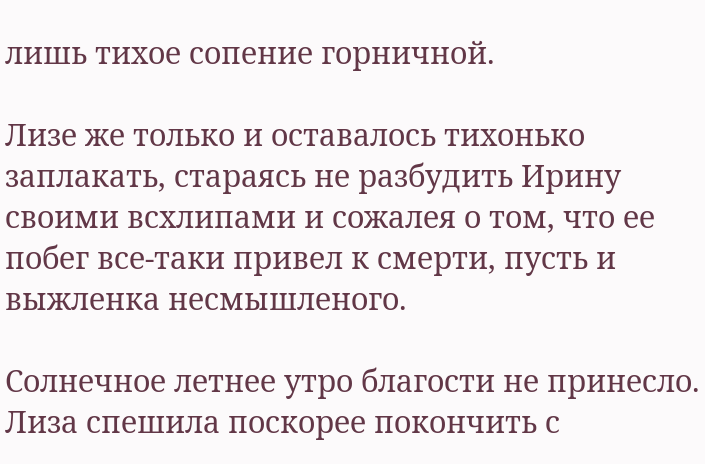лишь тихое сопение горничной.

Лизе же только и оставалось тихонько заплакать, стараясь не разбудить Ирину своими всхлипами и сожалея о том, что ее побег все-таки привел к смерти, пусть и выжленка несмышленого.

Солнечное летнее утро благости не принесло. Лиза спешила поскорее покончить с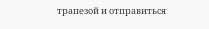трапезой и отправиться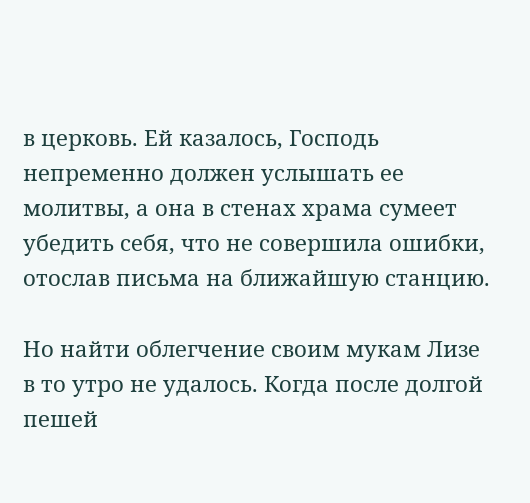в церковь. Ей казалось, Господь непременно должен услышать ее молитвы, а она в стенах храма сумеет убедить себя, что не совершила ошибки, отослав письма на ближайшую станцию.

Но найти облегчение своим мукам Лизе в то утро не удалось. Когда после долгой пешей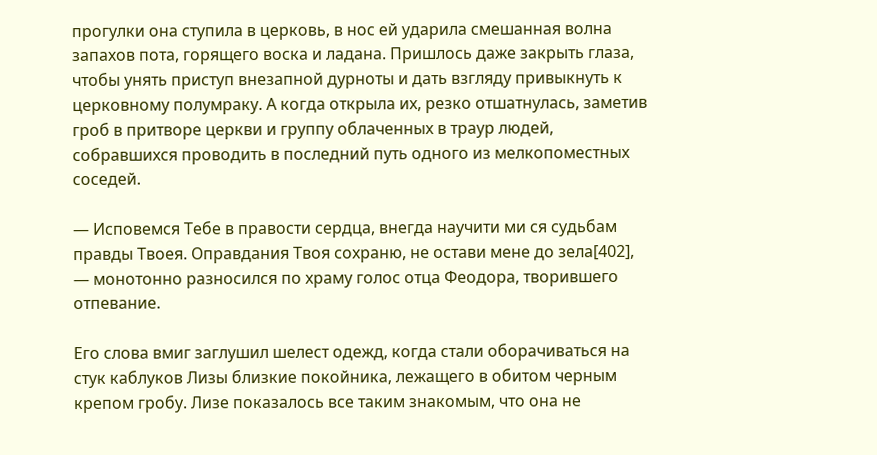прогулки она ступила в церковь, в нос ей ударила смешанная волна запахов пота, горящего воска и ладана. Пришлось даже закрыть глаза, чтобы унять приступ внезапной дурноты и дать взгляду привыкнуть к церковному полумраку. А когда открыла их, резко отшатнулась, заметив гроб в притворе церкви и группу облаченных в траур людей, собравшихся проводить в последний путь одного из мелкопоместных соседей.

— Исповемся Тебе в правости сердца, внегда научити ми ся судьбам правды Твоея. Оправдания Твоя сохраню, не остави мене до зела[402], — монотонно разносился по храму голос отца Феодора, творившего отпевание.

Его слова вмиг заглушил шелест одежд, когда стали оборачиваться на стук каблуков Лизы близкие покойника, лежащего в обитом черным крепом гробу. Лизе показалось все таким знакомым, что она не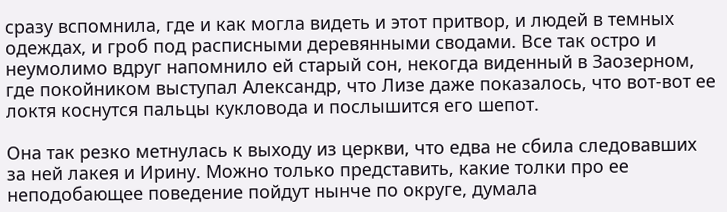сразу вспомнила, где и как могла видеть и этот притвор, и людей в темных одеждах, и гроб под расписными деревянными сводами. Все так остро и неумолимо вдруг напомнило ей старый сон, некогда виденный в Заозерном, где покойником выступал Александр, что Лизе даже показалось, что вот-вот ее локтя коснутся пальцы кукловода и послышится его шепот.

Она так резко метнулась к выходу из церкви, что едва не сбила следовавших за ней лакея и Ирину. Можно только представить, какие толки про ее неподобающее поведение пойдут нынче по округе, думала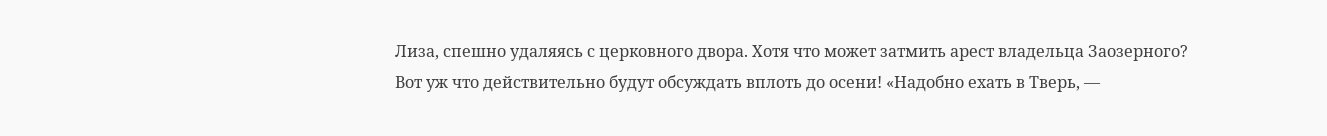Лиза, спешно удаляясь с церковного двора. Хотя что может затмить арест владельца Заозерного? Вот уж что действительно будут обсуждать вплоть до осени! «Надобно ехать в Тверь, —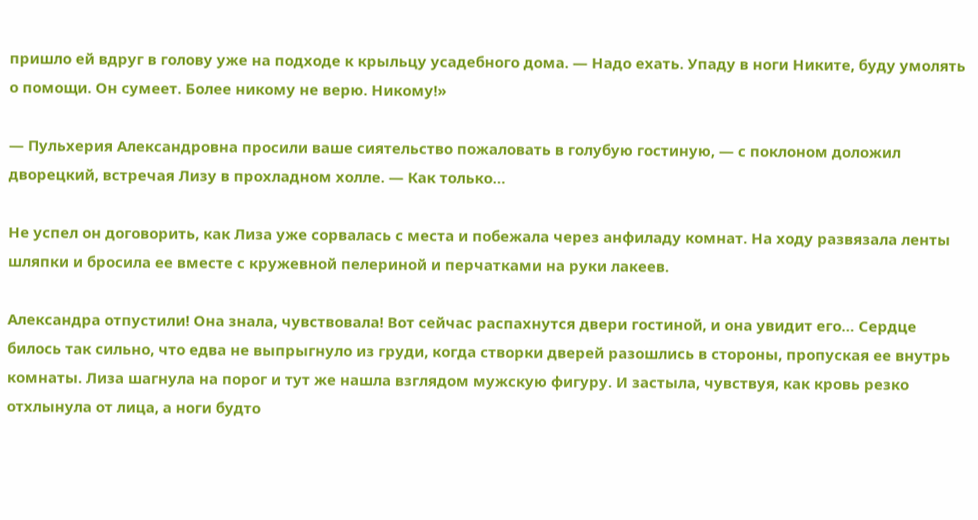пришло ей вдруг в голову уже на подходе к крыльцу усадебного дома. — Надо ехать. Упаду в ноги Никите, буду умолять о помощи. Он сумеет. Более никому не верю. Никому!»

— Пульхерия Александровна просили ваше сиятельство пожаловать в голубую гостиную, — с поклоном доложил дворецкий, встречая Лизу в прохладном холле. — Как только…

Не успел он договорить, как Лиза уже сорвалась с места и побежала через анфиладу комнат. На ходу развязала ленты шляпки и бросила ее вместе с кружевной пелериной и перчатками на руки лакеев.

Александра отпустили! Она знала, чувствовала! Вот сейчас распахнутся двери гостиной, и она увидит его… Сердце билось так сильно, что едва не выпрыгнуло из груди, когда створки дверей разошлись в стороны, пропуская ее внутрь комнаты. Лиза шагнула на порог и тут же нашла взглядом мужскую фигуру. И застыла, чувствуя, как кровь резко отхлынула от лица, а ноги будто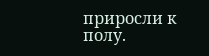приросли к полу.